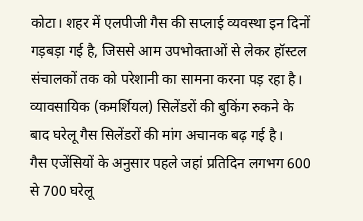कोटा। शहर में एलपीजी गैस की सप्लाई व्यवस्था इन दिनों गड़बड़ा गई है, जिससे आम उपभोक्ताओं से लेकर हॉस्टल संचालकों तक को परेशानी का सामना करना पड़ रहा है। व्यावसायिक (कमर्शियल) सिलेंडरों की बुकिंग रुकने के बाद घरेलू गैस सिलेंडरों की मांग अचानक बढ़ गई है।
गैस एजेंसियों के अनुसार पहले जहां प्रतिदिन लगभग 600 से 700 घरेलू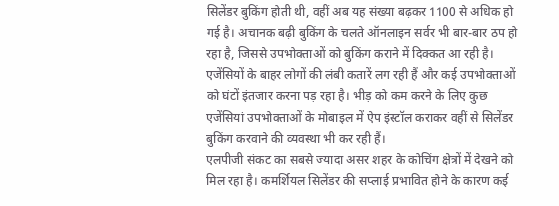सिलेंडर बुकिंग होती थी, वहीं अब यह संख्या बढ़कर 1100 से अधिक हो गई है। अचानक बढ़ी बुकिंग के चलते ऑनलाइन सर्वर भी बार-बार ठप हो रहा है, जिससे उपभोक्ताओं को बुकिंग कराने में दिक्कत आ रही है।
एजेंसियों के बाहर लोगों की लंबी कतारें लग रही हैं और कई उपभोक्ताओं को घंटों इंतजार करना पड़ रहा है। भीड़ को कम करने के लिए कुछ एजेंसियां उपभोक्ताओं के मोबाइल में ऐप इंस्टॉल कराकर वहीं से सिलेंडर बुकिंग करवाने की व्यवस्था भी कर रही हैं।
एलपीजी संकट का सबसे ज्यादा असर शहर के कोचिंग क्षेत्रों में देखने को मिल रहा है। कमर्शियल सिलेंडर की सप्लाई प्रभावित होने के कारण कई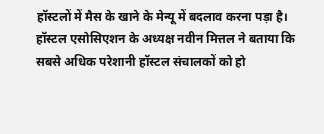हॉस्टलों में मैस के खाने के मेन्यू में बदलाव करना पड़ा है।
हॉस्टल एसोसिएशन के अध्यक्ष नवीन मित्तल ने बताया कि सबसे अधिक परेशानी हॉस्टल संचालकों को हो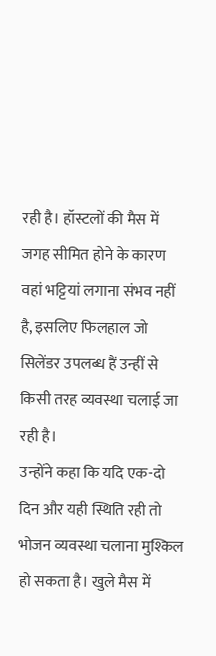रही है। हॉस्टलों की मैस में जगह सीमित होने के कारण वहां भट्टियां लगाना संभव नहीं है, इसलिए फिलहाल जो सिलेंडर उपलब्ध हैं उन्हीं से किसी तरह व्यवस्था चलाई जा रही है।
उन्होंने कहा कि यदि एक-दो दिन और यही स्थिति रही तो भोजन व्यवस्था चलाना मुश्किल हो सकता है। खुले मैस में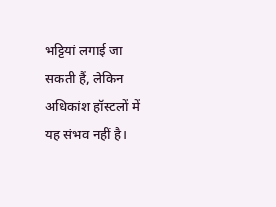भट्टियां लगाई जा सकती हैं, लेकिन अधिकांश हॉस्टलों में यह संभव नहीं है।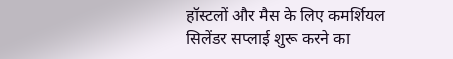हॉस्टलों और मैस के लिए कमर्शियल सिलेंडर सप्लाई शुरू करने का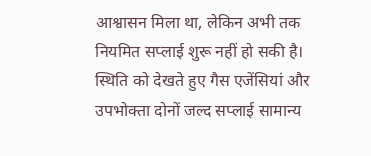आश्वासन मिला था, लेकिन अभी तक नियमित सप्लाई शुरू नहीं हो सकी है।
स्थिति को देखते हुए गैस एजेंसियां और उपभोक्ता दोनों जल्द सप्लाई सामान्य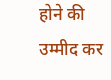होने की उम्मीद कर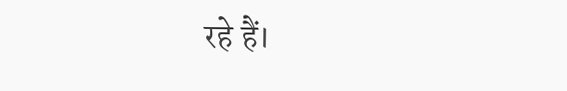रहे हैं।